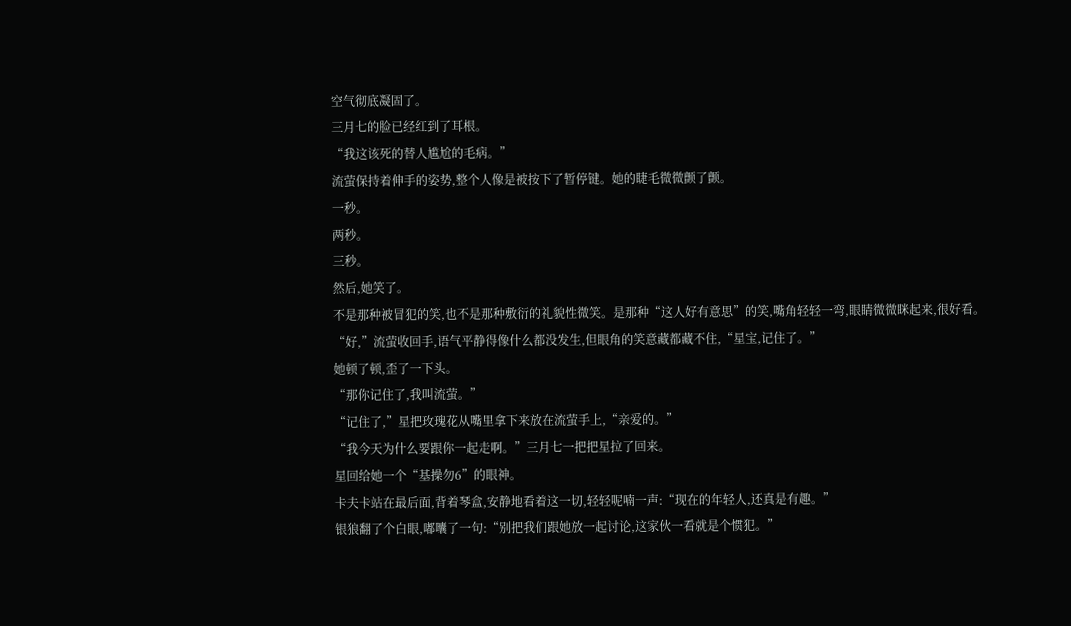空气彻底凝固了。
三月七的脸已经红到了耳根。
“我这该死的替人尴尬的毛病。”
流萤保持着伸手的姿势,整个人像是被按下了暂停键。她的睫毛微微颤了颤。
一秒。
两秒。
三秒。
然后,她笑了。
不是那种被冒犯的笑,也不是那种敷衍的礼貌性微笑。是那种“这人好有意思”的笑,嘴角轻轻一弯,眼睛微微眯起来,很好看。
“好,”流萤收回手,语气平静得像什么都没发生,但眼角的笑意藏都藏不住,“星宝,记住了。”
她顿了顿,歪了一下头。
“那你记住了,我叫流萤。”
“记住了,”星把玫瑰花从嘴里拿下来放在流萤手上,“亲爱的。”
“我今天为什么要跟你一起走啊。”三月七一把把星拉了回来。
星回给她一个“基操勿6”的眼神。
卡夫卡站在最后面,背着琴盒,安静地看着这一切,轻轻呢喃一声:“现在的年轻人,还真是有趣。”
银狼翻了个白眼,嘟囔了一句:“别把我们跟她放一起讨论,这家伙一看就是个惯犯。”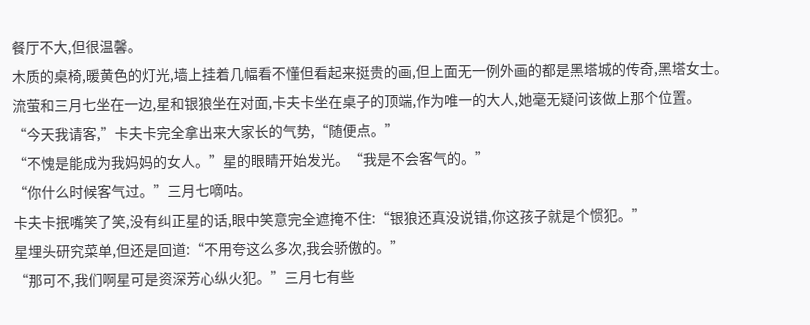餐厅不大,但很温馨。
木质的桌椅,暖黄色的灯光,墙上挂着几幅看不懂但看起来挺贵的画,但上面无一例外画的都是黑塔城的传奇,黑塔女士。
流萤和三月七坐在一边,星和银狼坐在对面,卡夫卡坐在桌子的顶端,作为唯一的大人,她毫无疑问该做上那个位置。
“今天我请客,”卡夫卡完全拿出来大家长的气势,“随便点。”
“不愧是能成为我妈妈的女人。”星的眼睛开始发光。“我是不会客气的。”
“你什么时候客气过。”三月七嘀咕。
卡夫卡抿嘴笑了笑,没有纠正星的话,眼中笑意完全遮掩不住:“银狼还真没说错,你这孩子就是个惯犯。”
星埋头研究菜单,但还是回道:“不用夸这么多次,我会骄傲的。”
“那可不,我们啊星可是资深芳心纵火犯。”三月七有些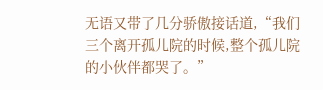无语又带了几分骄傲接话道,“我们三个离开孤儿院的时候,整个孤儿院的小伙伴都哭了。”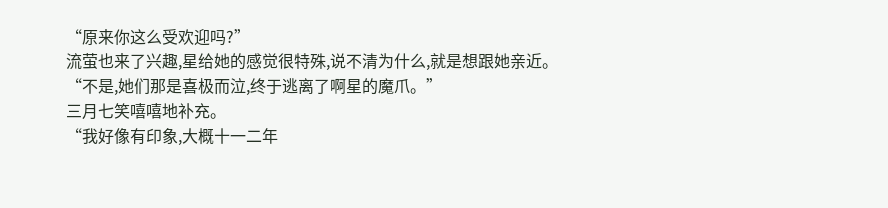“原来你这么受欢迎吗?”
流萤也来了兴趣,星给她的感觉很特殊,说不清为什么,就是想跟她亲近。
“不是,她们那是喜极而泣,终于逃离了啊星的魔爪。”
三月七笑嘻嘻地补充。
“我好像有印象,大概十一二年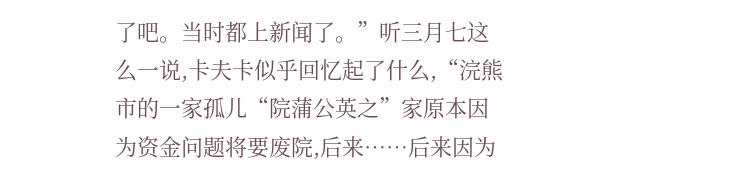了吧。当时都上新闻了。”听三月七这么一说,卡夫卡似乎回忆起了什么,“浣熊市的一家孤儿“院蒲公英之”家原本因为资金问题将要废院,后来……后来因为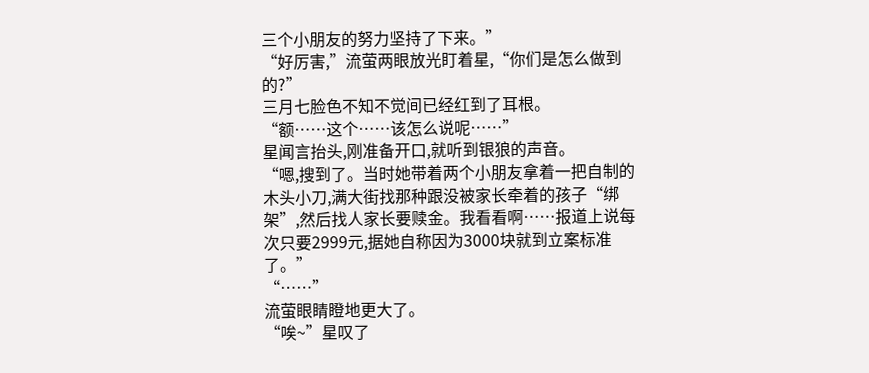三个小朋友的努力坚持了下来。”
“好厉害,”流萤两眼放光盯着星,“你们是怎么做到的?”
三月七脸色不知不觉间已经红到了耳根。
“额……这个……该怎么说呢……”
星闻言抬头,刚准备开口,就听到银狼的声音。
“嗯,搜到了。当时她带着两个小朋友拿着一把自制的木头小刀,满大街找那种跟没被家长牵着的孩子“绑架”,然后找人家长要赎金。我看看啊……报道上说每次只要2999元,据她自称因为3000块就到立案标准了。”
“……”
流萤眼睛瞪地更大了。
“唉~”星叹了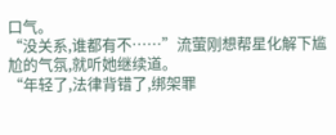口气。
“没关系,谁都有不……”流萤刚想帮星化解下尴尬的气氛,就听她继续道。
“年轻了,法律背错了,绑架罪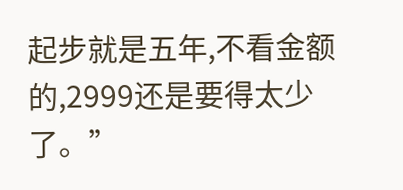起步就是五年,不看金额的,2999还是要得太少了。”